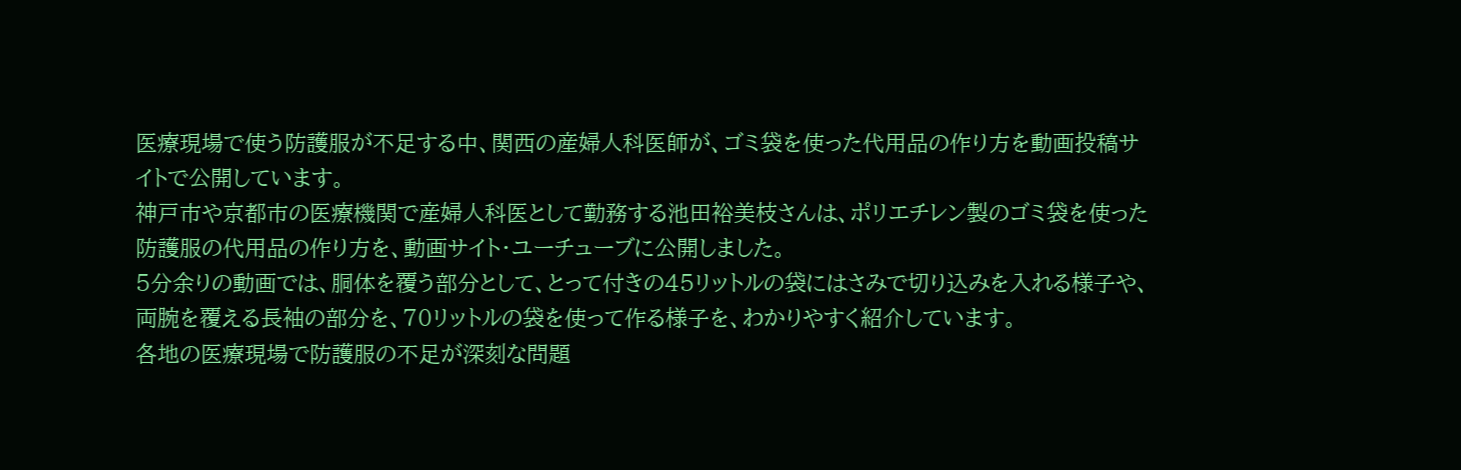医療現場で使う防護服が不足する中、関西の産婦人科医師が、ゴミ袋を使った代用品の作り方を動画投稿サイトで公開しています。
神戸市や京都市の医療機関で産婦人科医として勤務する池田裕美枝さんは、ポリエチレン製のゴミ袋を使った防護服の代用品の作り方を、動画サイト・ユーチューブに公開しました。
5分余りの動画では、胴体を覆う部分として、とって付きの45リットルの袋にはさみで切り込みを入れる様子や、両腕を覆える長袖の部分を、70リットルの袋を使って作る様子を、わかりやすく紹介しています。
各地の医療現場で防護服の不足が深刻な問題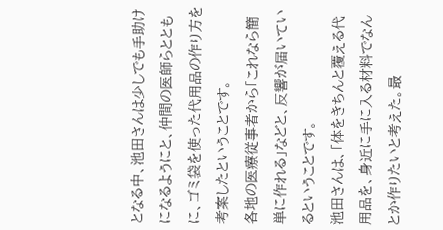となる中、池田さんは少しでも手助けになるようにと、仲間の医師らとともに、ゴミ袋を使った代用品の作り方を考案したということです。
各地の医療従事者から「これなら簡単に作れる」などと、反響が届いているということです。
池田さんは、「体をきちんと覆える代用品を、身近に手に入る材料でなんとか作りたいと考えた。最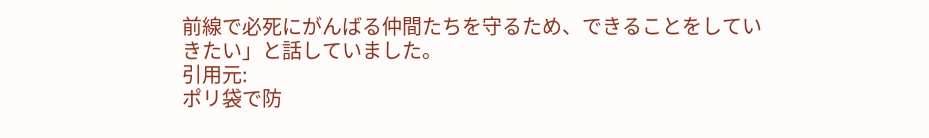前線で必死にがんばる仲間たちを守るため、できることをしていきたい」と話していました。
引用元:
ポリ袋で防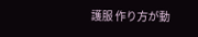護服 作り方が動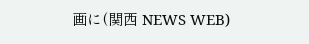画に(関西 NEWS WEB)